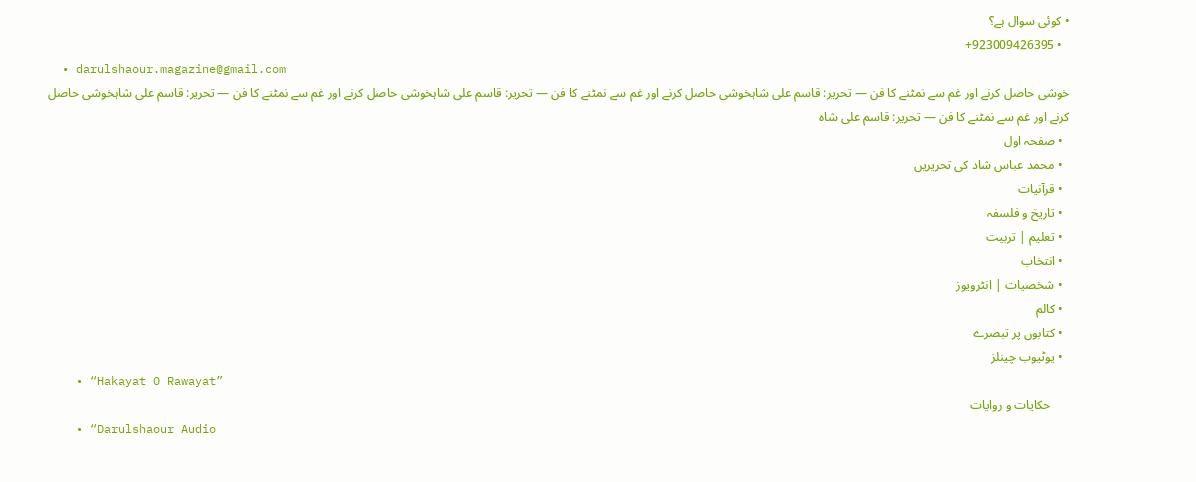• کوئی سوال ہے؟
  • 923009426395+
  • darulshaour.magazine@gmail.com
خوشی حاصل کرنے اور غم سے نمٹنے کا فن — تحریر: قاسم علی شاہخوشی حاصل کرنے اور غم سے نمٹنے کا فن — تحریر: قاسم علی شاہخوشی حاصل کرنے اور غم سے نمٹنے کا فن — تحریر: قاسم علی شاہخوشی حاصل کرنے اور غم سے نمٹنے کا فن — تحریر: قاسم علی شاہ
  • صفحہ اول
  • محمد عباس شاد کی تحریریں
  • قرآنیات
  • تاریخ و فلسفہ
  • تعلیم | تربیت
  • انتخاب
  • شخصیات | انٹرویوز
  • کالم
  • کتابوں پر تبصرے
  • یوٹیوب چینلز
    • “Hakayat O Rawayat”
      حکایات و روایات
    • “Darulshaour Audio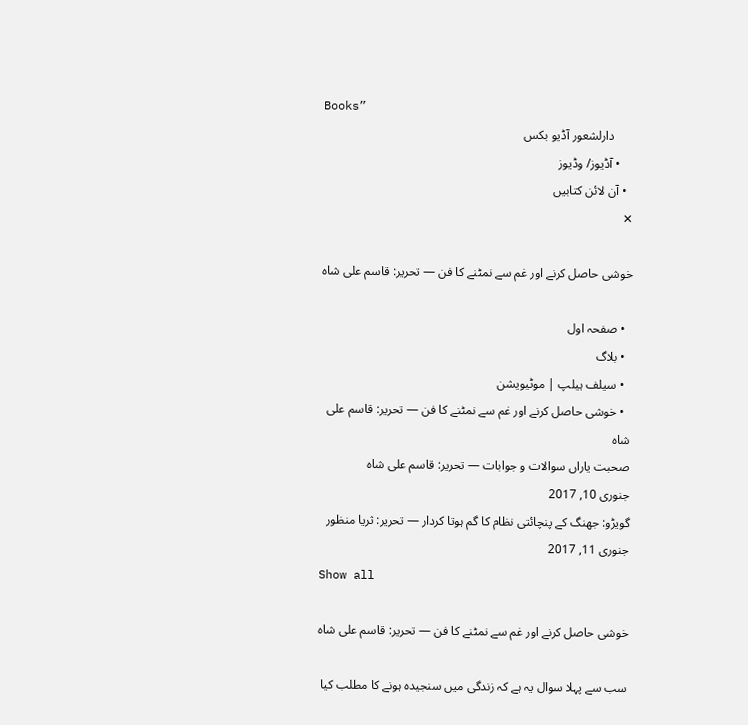Books”
      دارلشعور آڈیو بکس
    • آڈیوز/ وڈیوز
  • آن لائن کتابیں
✕

خوشی حاصل کرنے اور غم سے نمٹنے کا فن — تحریر: قاسم علی شاہ

  • صفحہ اول
  • بلاگ
  • سیلف ہیلپ | موٹیویشن
  • خوشی حاصل کرنے اور غم سے نمٹنے کا فن — تحریر: قاسم علی شاہ
صحبت یاراں سوالات و جوابات — تحریر: قاسم علی شاہ
جنوری 10, 2017
گویڑو: جھنگ کے پنچائتی نظام کا گم ہوتا کردار — تحریر: ثریا منظور
جنوری 11, 2017
Show all

خوشی حاصل کرنے اور غم سے نمٹنے کا فن — تحریر: قاسم علی شاہ

سب سے پہلا سوال یہ ہے کہ زندگی میں سنجیدہ ہونے کا مطلب کیا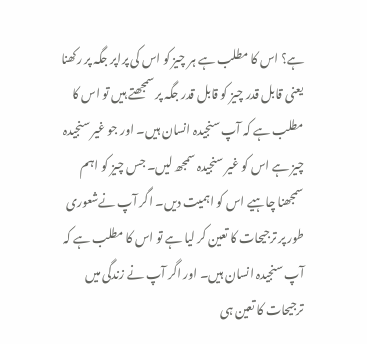ہے؟ اس کا مطلب ہے ہر چیز کو اس کی پراپر جگہ پر رکھنا یعنی قابل قدر چیز کو قابل قدر جگہ پر سمجھتے ہیں تو اس کا مطلب ہے کہ آپ سنجیدہ انسان ہیں۔ اور جو غیر سنجیدہ چیز ہے اس کو غیر سنجیدہ سمجھ لیں۔ جس چیز کو اہم سمجھنا چاہیے اس کو اہمیت دیں۔ اگر آپ نےشعوری طور پر ترجیحات کا تعین کر لیا ہے تو اس کا مطلب ہے کہ آپ سنجیدہ انسان ہیں۔ اور اگر آپ نے زندگی میں ترجیحات کا تعین ہی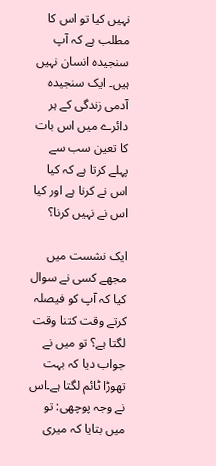نہیں کیا تو اس کا مطلب ہے کہ آپ سنجیدہ انسان نہیں ہیں۔ ایک سنجیدہ آدمی زندگی کے ہر دائرے میں اس بات کا تعین سب سے پہلے کرتا ہے کہ کیا اس نے کرنا ہے اور کیا اس نے نہیں کرنا؟

ایک نشست میں مجھے کسی نے سوال کیا کہ آپ کو فیصلہ کرتے وقت کتنا وقت لگتا ہے؟ تو میں نے جواب دیا کہ بہت تھوڑا ٹائم لگتا ہے۔اس نے وجہ پوچھی: تو میں بتایا کہ میری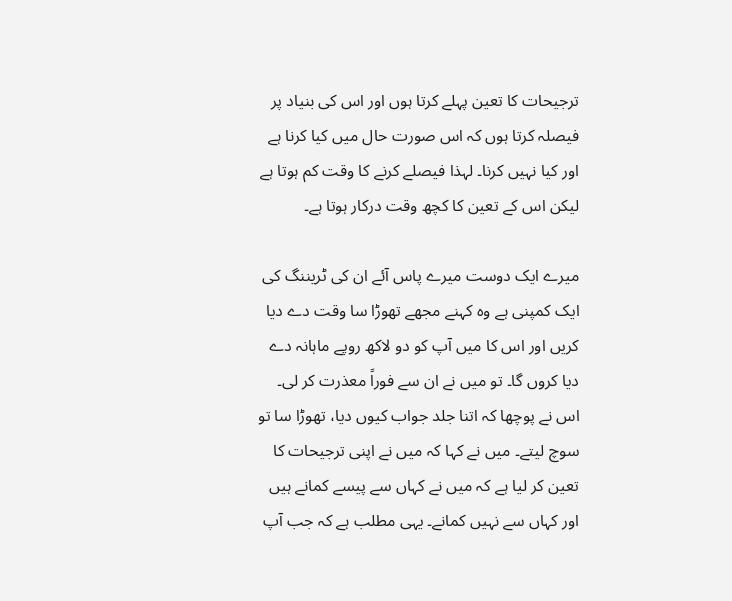ترجیحات کا تعین پہلے کرتا ہوں اور اس کی بنیاد پر فیصلہ کرتا ہوں کہ اس صورت حال میں کیا کرنا ہے اور کیا نہیں کرنا۔ لہذا فیصلے کرنے کا وقت کم ہوتا ہے لیکن اس کے تعین کا کچھ وقت درکار ہوتا ہے۔

میرے ایک دوست میرے پاس آئے ان کی ٹریننگ کی ایک کمپنی ہے وہ کہنے مجھے تھوڑا سا وقت دے دیا کریں اور اس کا میں آپ کو دو لاکھ روپے ماہانہ دے دیا کروں گا۔ تو میں نے ان سے فوراً معذرت کر لی۔ اس نے پوچھا کہ اتنا جلد جواب کیوں دیا، تھوڑا سا تو سوچ لیتے۔ میں نے کہا کہ میں نے اپنی ترجیحات کا تعین کر لیا ہے کہ میں نے کہاں سے پیسے کمانے ہیں اور کہاں سے نہیں کمانے۔ یہی مطلب ہے کہ جب آپ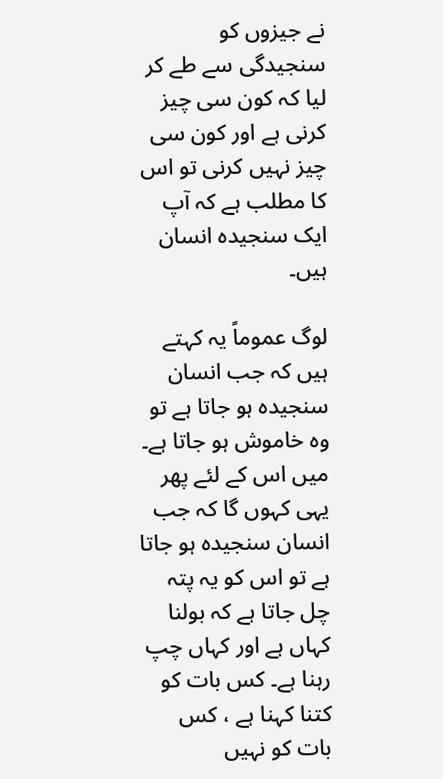نے جیزوں کو سنجیدگی سے طے کر لیا کہ کون سی چیز کرنی ہے اور کون سی چیز نہیں کرنی تو اس کا مطلب ہے کہ آپ ایک سنجیدہ انسان ہیں۔

لوگ عموماً یہ کہتے ہیں کہ جب انسان سنجیدہ ہو جاتا ہے تو وہ خاموش ہو جاتا ہے۔ میں اس کے لئے پھر یہی کہوں گا کہ جب انسان سنجیدہ ہو جاتا ہے تو اس کو یہ پتہ  چل جاتا ہے کہ بولنا کہاں ہے اور کہاں چپ رہنا ہے۔ کس بات کو کتنا کہنا ہے ، کس بات کو نہیں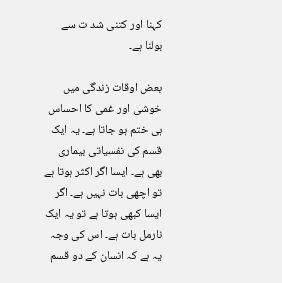کہنا اور کتنی شد ت سے بولنا ہے۔

بعض اوقات زندگی میں خوشی اور غمی کا احساس ہی ختم ہو جاتا ہے۔ یہ ایک قسم کی نفسیاتی بیماری بھی ہے۔ ایسا اگر اکثر ہوتا ہے تو اچھی بات نہیں ہے۔ اگر ایسا کبھی ہوتا ہے تو یہ ایک نارمل بات ہے۔ اس کی وجہ یہ ہے کہ انسان کے دو قسم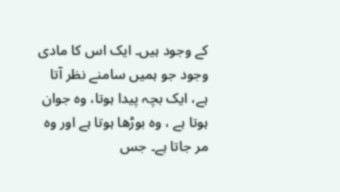کے وجود ہیں۔ ایک اس کا مادی وجود جو ہمیں سامنے نظر آتا ہے، ایک بچہ پیدا ہوتا، وہ جوان ہوتا ہے ، وہ بوڑھا ہوتا ہے اور وہ مر جاتا ہے۔ جس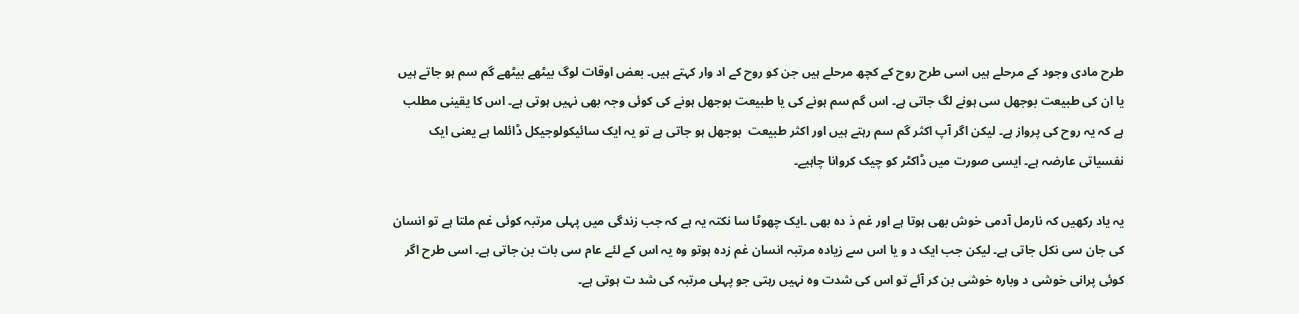طرح مادی وجود کے مرحلے ہیں اسی طرح روح کے کچھ مرحلے ہیں جن کو روح کے اد وار کہتے ہیں۔ بعض اوقات لوگ بیٹھے بیٹھے گم سم ہو جاتے ہیں یا ان کی طبیعت بوجھل سی ہونے لگ جاتی ہے۔ اس گم سم ہونے کی یا طبیعت بوجھل ہونے کی کوئی وجہ بھی نہیں ہوتی ہے۔ اس کا یقینی مطلب ہے کہ یہ روح کی پرواز ہے۔ لیکن اگر آپ اکثر گم سم رہتے ہیں اور اکثر طبیعت  بوجھل ہو جاتی ہے تو یہ ایک سائیکولوجیکل ڈائلما ہے یعنی ایک نفسیاتی عارضہ ہے۔ ایسی صورت میں ڈاکٹر کو چیک کروانا چاہیے۔

یہ یاد رکھیں کہ نارمل آدمی خوش بھی ہوتا ہے اور غم ذ دہ بھی ۔ایک چھوٹا سا نکتہ یہ ہے کہ جب زندگی میں پہلی مرتبہ کوئی غم ملتا ہے تو انسان کی جان سی نکل جاتی ہے۔ لیکن جب ایک د و یا اس سے زیادہ مرتبہ انسان غم زدہ ہوتو وہ یہ اس کے لئے عام سی بات بن جاتی ہے۔ اسی طرح اگر کوئی پرانی خوشی د وبارہ خوشی بن کر آئے تو اس کی شدت وہ نہیں رہتی جو پہلی مرتبہ کی شد ت ہوتی ہے۔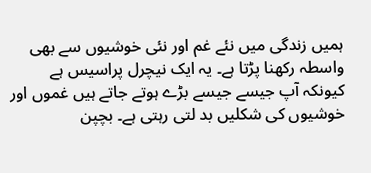ہمیں زندگی میں نئے غم اور نئی خوشیوں سے بھی واسطہ رکھنا پڑتا ہے۔ یہ ایک نیچرل پراسیس ہے کیونکہ آپ جیسے جیسے بڑے ہوتے جاتے ہیں غموں اور خوشیوں کی شکلیں بد لتی رہتی ہے۔ بچپن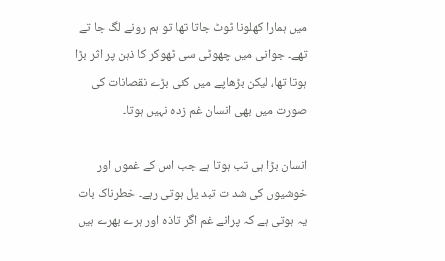میں ہمارا کھلونا ٹوٹ جاتا تھا تو ہم رونے لگ جا تے تھے۔ جوانی میں چھوٹی سی ٹھوکر کا ذہن پر اثر بڑا ہوتا تھا، لیکن بڑھاپے میں کئی بڑے نقصانات کی صورت میں بھی انسان غم زدہ نہیں ہوتا۔

انسان بڑا ہی تب ہوتا ہے جب اس کے غموں اور خوشیوں کی شد ت تبد یل ہوتی رہے۔ خطرناک بات یہ ہوتی ہے کہ پرانے غم اگر تاذہ اور ہرے بھرے ہیں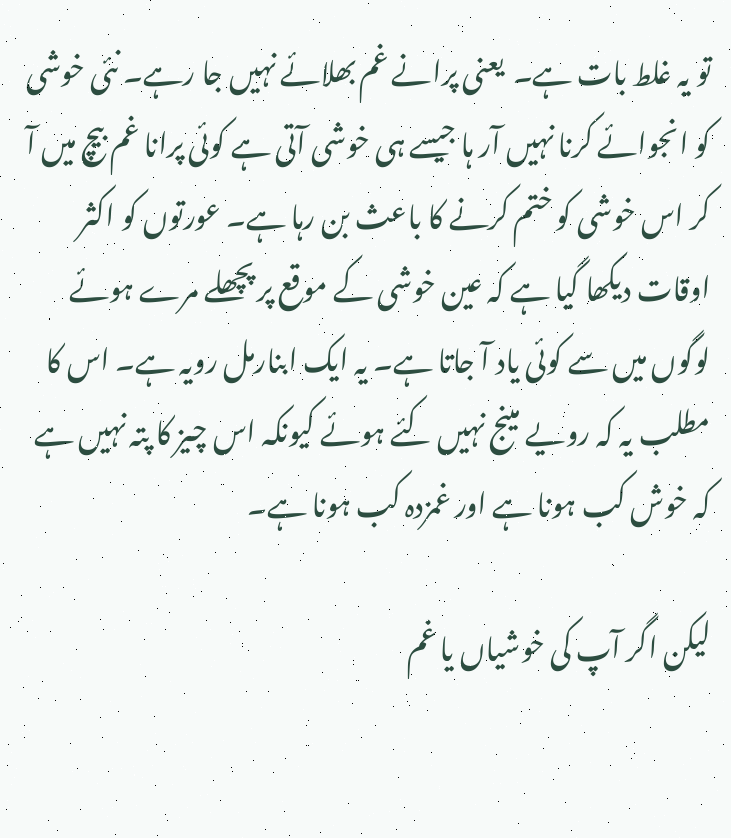تو یہ غلط بات ہے۔  یعنی پرانے غم بھلائے نہیں جا رہے۔ نئی خوشی کو انجوائے کرنا نہیں آر ہا جیسے ہی خوشی آتی ہے کوئی پرانا غم بیچ میں آ کر اس خوشی کو ختم کرنے کا باعث بن رہا ہے۔ عورتوں کو اکثر اوقات دیکھا گیا ہے کہ عین خوشی کے موقع پر پچھلے مرے ہوئے لوگوں میں سے کوئی یاد آ جاتا ہے۔ یہ ایک ابنارمل رویہ ہے۔ اس کا مطلب یہ کہ رویے مینج نہیں کئے ہوئے کیونکہ اس چیز کا پتہ نہیں ہے کہ خوش کب ہونا ہے اور غمزدہ کب ہونا ہے۔

لیکن اگر آپ کی خوشیاں یا غم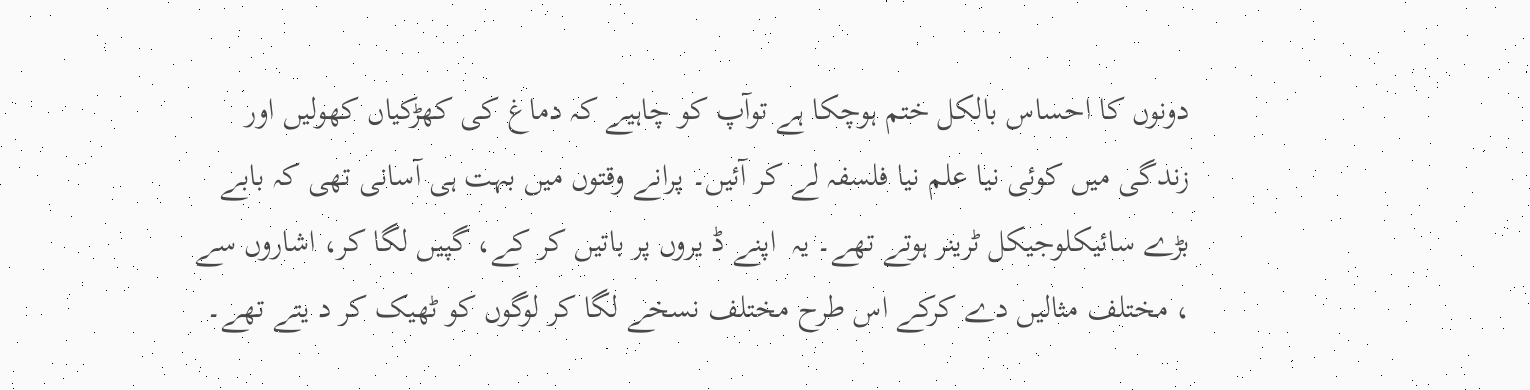دونوں کا احساس بالکل ختم ہوچکا ہے توآپ کو چاہیے کہ دماغ کی کھڑکیاں کھولیں اور زندگی میں کوئی نیا علم نیا فلسفہ لے کر آئیں۔ پرانے وقتوں میں بہت ہی آسانی تھی کہ بابے بڑے سائیکلوجیکل ٹرینر ہوتے تھے۔ یہ  اپنے ڈ یروں پر باتیں کر کے، گپیں لگا کر، اشاروں سے ، مختلف مثالیں دے کرکے اس طرح مختلف نسخے لگا کر لوگوں کو ٹھیک کر د یتے تھے۔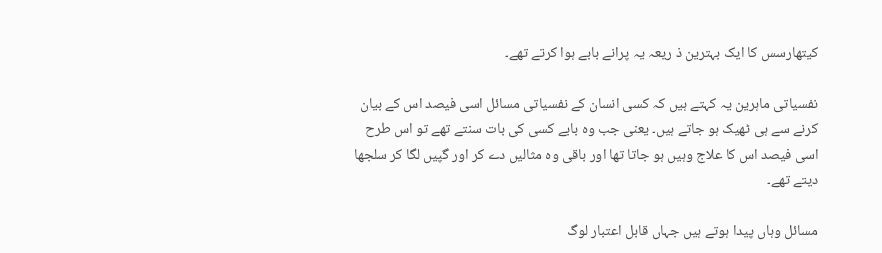کیتھارسس کا ایک بہترین ذ ریعہ یہ پرانے بابے ہوا کرتے تھے۔

نفسیاتی ماہرین یہ کہتے ہیں کہ کسی انسان کے نفسیاتی مسائل اسی فیصد اس کے بیان کرنے سے ہی ٹھیک ہو جاتے ہیں۔ یعنی جب وہ بابے کسی کی بات سنتے تھے تو اس طرح اسی فیصد اس کا علاج وہیں ہو جاتا تھا اور باقی وہ مثالیں دے کر اور گپیں لگا کر سلجھا دیتے تھے۔

مسائل وہاں پیدا ہوتے ہیں جہاں قابل اعتبار لوگ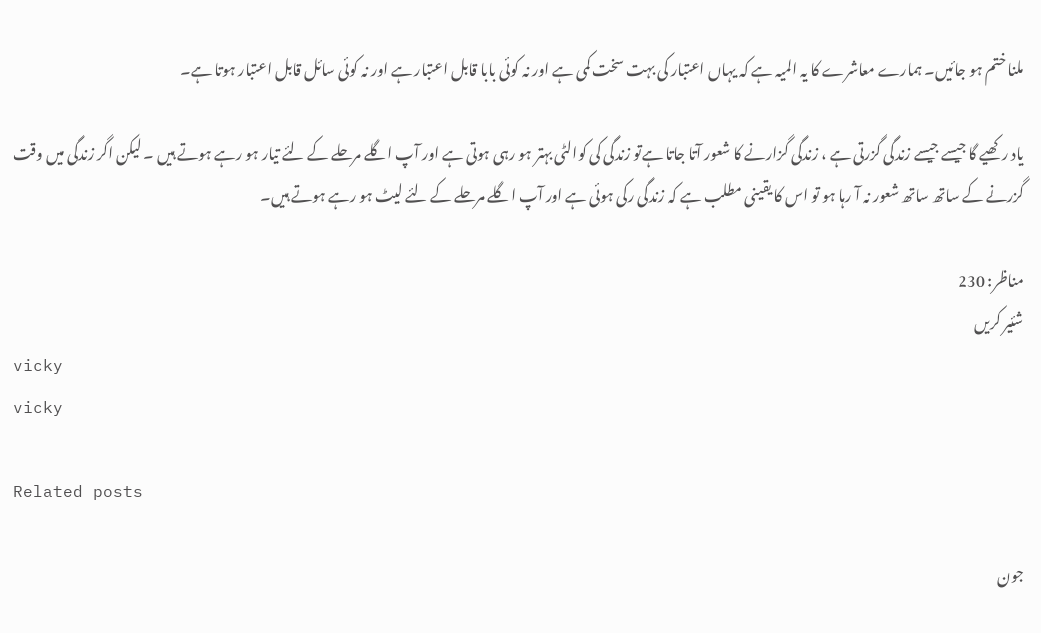ملنا ختم ہو جائیں۔ ہمارے معاشرے کا یہ المیہ ہے کہ یہاں اعتبار کی بہت سخت کمی ہے اور نہ کوئی بابا قابل اعتبار ہے اور نہ کوئی سائل قابل اعتبار ہوتا ہے۔

یاد رکھیے گا جیسے جیسے زندگی گزرتی ہے ، زندگی گزارنے کا شعور آتا جاتا ہےتو زندگی کی کوالٹی بہتر ہو رہی ہوتی ہے اور آپ اگلے مرحلے کے لئے تیار ہو رہے ہوتے ہیں ۔ لیکن اگر زندگی میں وقت گزرنے کے ساتھ ساتھ شعور نہ آ رہا ہو تو اس کا یقینی مطلب ہے کہ زندگی رکی ہوئی ہے اور آپ اگلے مرحلے کے لئے لیٹ ہو رہے ہوتے ہیں۔

مناظر: 230
شئیر کریں
vicky
vicky

Related posts

جون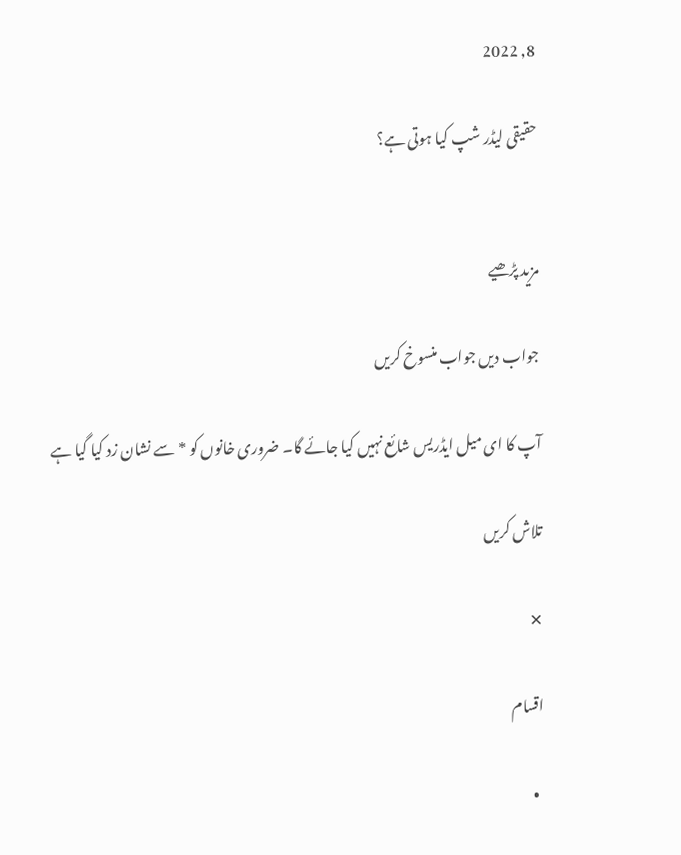8, 2022

حقیقی لیڈر شپ کیا ہوتی ہے؟


مزید پڑھیے

جواب دیں جواب منسوخ کریں

آپ کا ای میل ایڈریس شائع نہیں کیا جائے گا۔ ضروری خانوں کو * سے نشان زد کیا گیا ہے

تلاش کریں

✕

اقسام

  •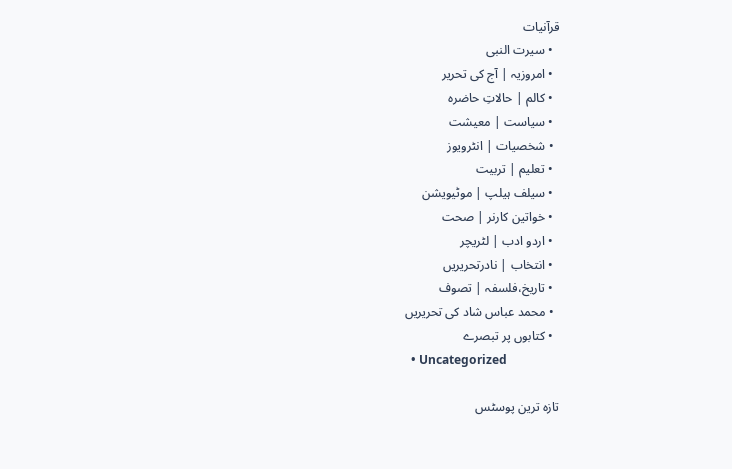قرآنیات
  • سیرت النبی
  • امروزیہ | آج کی تحریر
  • کالم | حالاتِ حاضرہ
  • سیاست | معیشت
  • شخصیات | انٹرویوز
  • تعلیم | تربیت
  • سیلف ہیلپ | موٹیویشن
  • خواتین کارنر | صحت
  • اردو ادب | لٹریچر
  • انتخاب | نادرتحریریں
  • تاریخ،فلسفہ | تصوف
  • محمد عباس شاد کی تحریریں
  • کتابوں پر تبصرے
  • Uncategorized

تازہ ترین پوسٹس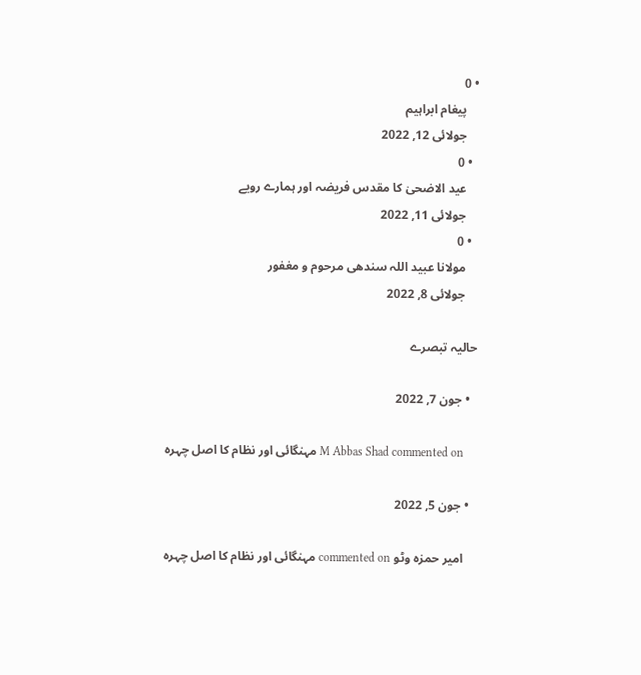• 0
    پیغام ابراہیم
    جولائی 12, 2022
  • 0
    عید الاضحیٰ کا مقدس فریضہ اور ہمارے رویے
    جولائی 11, 2022
  • 0
    مولانا عبید اللہ سندھی مرحوم و مغفور
    جولائی 8, 2022

حالیہ تبصرے

  • جون 7, 2022

    M Abbas Shad commented on مہنگائی اور نظام کا اصل چہرہ

  • جون 5, 2022

    امیر حمزہ وٹو commented on مہنگائی اور نظام کا اصل چہرہ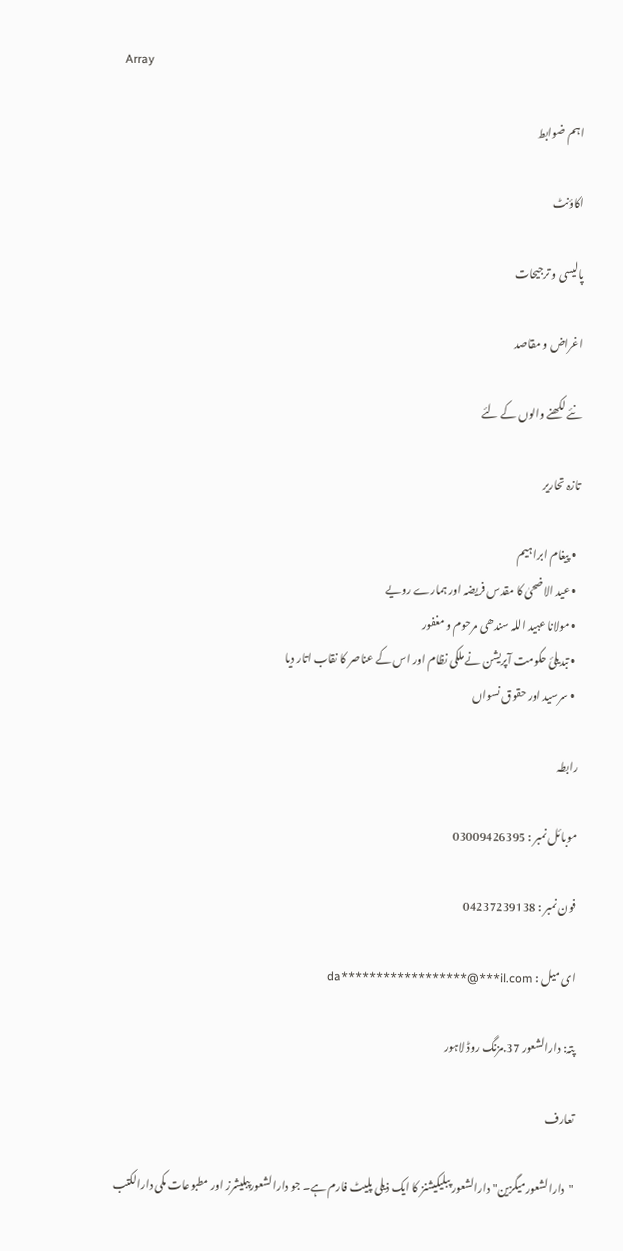Array

اہم ضوابط

اکاؤنٹ

پالیسی و ترجیحات

اغراض و مقاصد

نئے لکھنے والوں کے لئے

تازہ تحاریر

  • پیغام ابراہیم
  • عید الاضحیٰ کا مقدس فریضہ اور ہمارے رویے
  • مولانا عبید اللہ سندھی مرحوم و مغفور
  • تبدیلیٔ حکومت آپریشن نے ملکی نظام اور اس کے عناصر کا نقاب اتار دیا
  • سرسید اور حقوق نسواں

رابطہ

موبائل نمبر : 03009426395

فون نمبر : 04237239138

ای میل : da******************@***il.com

پتہ: دارالشعور 37.مزنگ روڈ لاہور

تعارف

"دارالشعورمیگزین" دارالشعور پبلیکیشنز کا ایک ذیلی پلیٹ فارم ہے۔ جو دارالشعورپبلیشرز اور مطبوعات مکی دارالکتب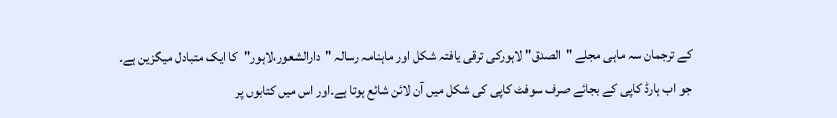کے ترجمان سہ ماہی مجلے "الصدق" لاہورکی ترقی یافتہ شکل اور ماہنامہ رسالہ "دارالشعور،لاہور"کا ایک متبادل میگزین ہے۔ جو اب ہارڈ کاپی کے بجائے صرف سوفٹ کاپی کی شکل میں آن لائن شائع ہوتا ہے۔اور اس میں کتابوں پر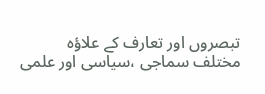تبصروں اور تعارف کے علاؤہ مختلف سماجی ،سیاسی اور علمی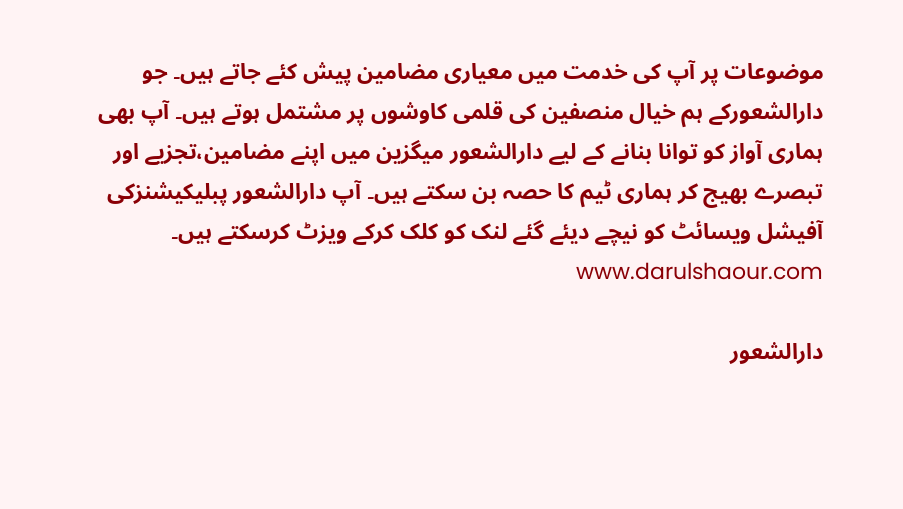موضوعات پر آپ کی خدمت میں معیاری مضامین پیش کئے جاتے ہیں۔ جو دارالشعورکے ہم خیال منصفین کی قلمی کاوشوں پر مشتمل ہوتے ہیں۔ آپ بھی ہماری آواز کو توانا بنانے کے لیے دارالشعور میگزین میں اپنے مضامین،تجزیے اور تبصرے بھیج کر ہماری ٹیم کا حصہ بن سکتے ہیں۔ آپ دارالشعور پبلیکیشنزکی آفیشل ویسائٹ کو نیچے دیئے گئے لنک کو کلک کرکے ویزٹ کرسکتے ہیں۔ www.darulshaour.com

دارالشعور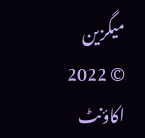میگزین © 2022
اکاؤنٹ